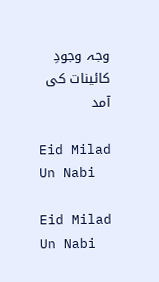وجہ وجودِ کائینات کی آمد

Eid Milad Un Nabi

Eid Milad Un Nabi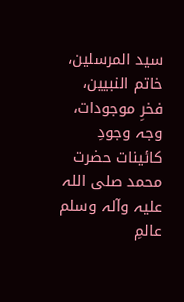سید المرسلین، خاتم النبیین، فخرِ موجودات، وجہ وجودِ کائینات حضرت محمد صلی اللہ علیہ وآلہ وسلم عالمِ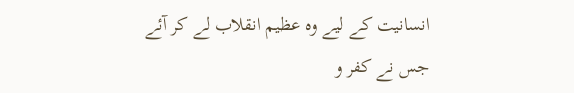انسانیت کے لیے وہ عظیم انقلاب لے کر آئے جس نے کفر و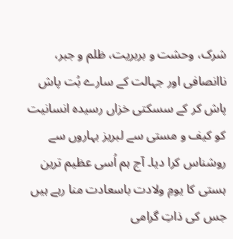شرک، وحشت و بربریت، ظلم و جبر، ناانصافی اور جہالت کے سارے بُت پاش پاش کر کے سسکتی خزاں رسیدہ انسانیت کو کیف و مستی سے لبریز بہاروں سے روشناس کرا دیا۔ آج ہم اُسی عظیم ترین ہستی کا یومِ ولادت باسعادت منا رہے ہیں جس کی ذاتِ گرامی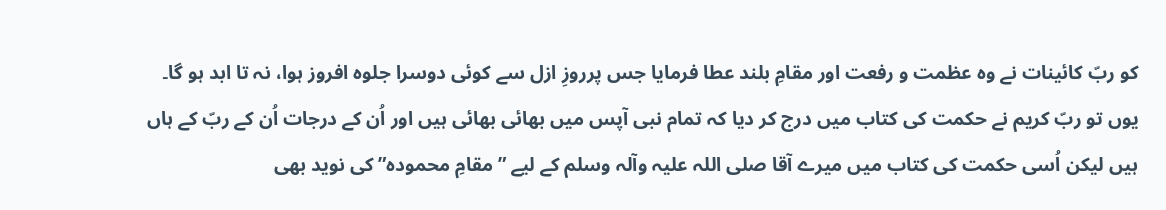کو ربّ کائینات نے وہ عظمت و رفعت اور مقامِ بلند عطا فرمایا جس پرروزِ ازل سے کوئی دوسرا جلوہ افروز ہوا، نہ تا ابد ہو گا۔ یوں تو ربّ کریم نے حکمت کی کتاب میں درج کر دیا کہ تمام نبی آپس میں بھائی بھائی ہیں اور اُن کے درجات اُن کے ربّ کے ہاں ہیں لیکن اُسی حکمت کی کتاب میں میرے آقا صلی اللہ علیہ وآلہ وسلم کے لیے ”مقامِ محمودہ” کی نوید بھی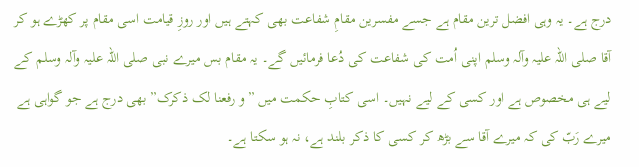درج ہے۔ یہ وہی افضل ترین مقام ہے جسے مفسرین مقامِ شفاعت بھی کہتے ہیں اور روزِ قیامت اسی مقام پر کھڑے ہو کر آقا صلی اللہ علیہ وآلہ وسلم اپنی اُمت کی شفاعت کی دُعا فرمائیں گے۔ یہ مقام بس میرے نبی صلی اللہ علیہ وآلہ وسلم کے لیے ہی مخصوص ہے اور کسی کے لیے نہیں۔ اسی کتابِ حکمت میں ”و رفعنا لک ذکرک” بھی درج ہے جو گواہی ہے میرے رَبّ کی کہ میرے آقا سے بڑھ کر کسی کا ذکر بلند ہے، نہ ہو سکتا ہے۔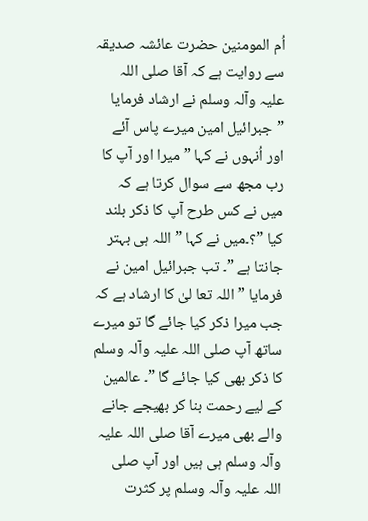اُم المومنین حضرت عائشہ صدیقہ سے روایت ہے کہ آقا صلی اللہ علیہ وآلہ وسلم نے ارشاد فرمایا ”جبرائیل امین میرے پاس آئے اور اُنہوں نے کہا ” میرا اور آپ کا رب مجھ سے سوال کرتا ہے کہ میں نے کس طرح آپ کا ذکر بلند کیا ”؟۔میں نے کہا ”اللہ ہی بہتر جانتا ہے ”۔ تب جبرائیل امین نے فرمایا ” اللہ تعا لیٰ کا ارشاد ہے کہ جب میرا ذکر کیا جائے گا تو میرے ساتھ آپ صلی اللہ علیہ وآلہ وسلم کا ذکر بھی کیا جائے گا ”۔ عالمین کے لیے رحمت بنا کر بھیجے جانے والے بھی میرے آقا صلی اللہ علیہ وآلہ وسلم ہی ہیں اور آپ صلی اللہ علیہ وآلہ وسلم پر کثرت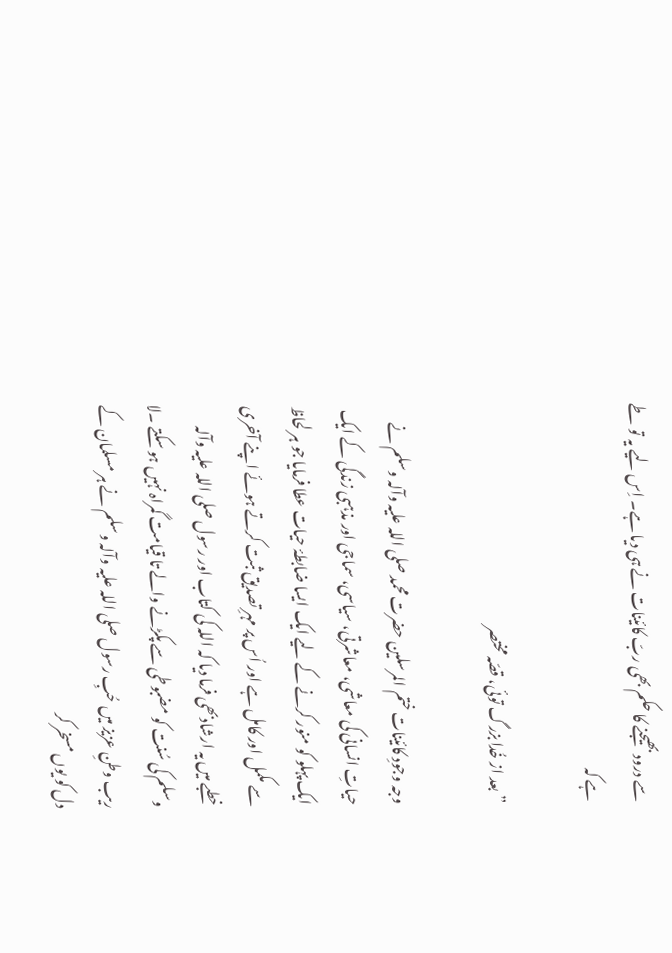سے درود بھیجنے کا حکم بھی ربّ کائینات نے ہی دیا ہے۔ اِس لیے یہ تو طے ہے کہ

”بعد از خُدا بزرگ توئی، قصّہ مختصر

وجہ وجودِ کائینات ختم المرسلین حضرت محمد صلی اللہ علیہ وآلہ وسلم نے حیاتِ انسانی کی معاشی، معاشرتی، سیاسی، سماجی اور مذہبی زندگی کے ایک ایک پہلو کو منور کرنے کے لیے ایک ایسا ضابطۂ حیات عطا فرمایا جو ہر لحاظ سے مکمل اور کامل ہے اور اُس پر مہرِ تصدیق ثبت کرتے ہوئے اپنے آخری خطبے میں یہ ارشادبھی فرما دیا کہ اللہ کی کتاب اور رسول صلی اللہ علیہ وآلہ وسلم کی سُنت کو مضبوطی سے پکڑنے والے تا قیامت گمراہ نہیں ہو سکتے ۔لا ریب وطنِ عزیز میں حُبِ رسول صلی اللہ علیہ وآلہ وسلم نے ہر مسلمان کے دل کو یوں مسخر کر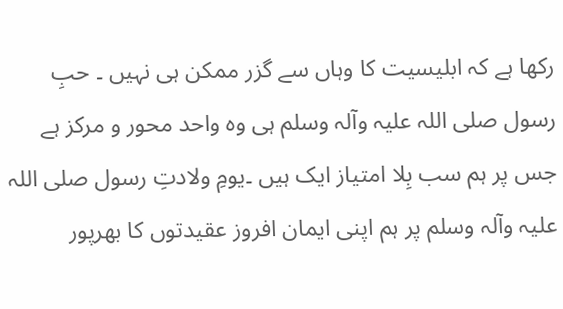رکھا ہے کہ ابلیسیت کا وہاں سے گزر ممکن ہی نہیں ۔ حبِ رسول صلی اللہ علیہ وآلہ وسلم ہی وہ واحد محور و مرکز ہے جس پر ہم سب بِلا امتیاز ایک ہیں ۔یومِ ولادتِ رسول صلی اللہ علیہ وآلہ وسلم پر ہم اپنی ایمان افروز عقیدتوں کا بھرپور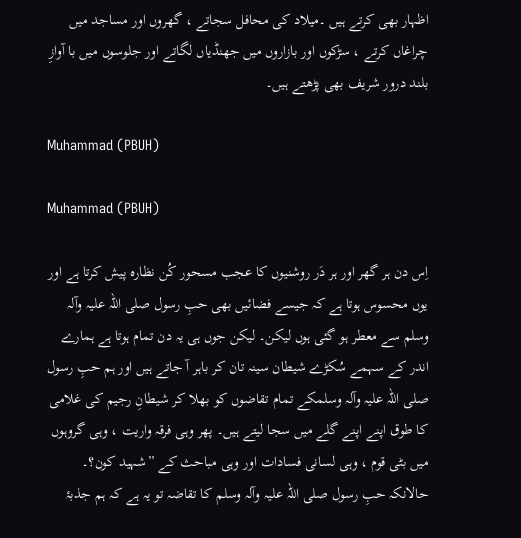اظہار بھی کرتے ہیں ۔میلاد کی محافل سجاتے ، گھروں اور مساجد میں چراغاں کرتے ، سڑکوں اور بازاروں میں جھنڈیاں لگاتے اور جلوسوں میں با آوازِ بلند درور شریف بھی پڑھتے ہیں۔

Muhammad (PBUH)

Muhammad (PBUH)

اِس دن ہر گھر اور ہر دَر روشنیوں کا عجب مسحور کُن نظارہ پیش کرتا ہے اور یوں محسوس ہوتا ہے کہ جیسے فضائیں بھی حبِ رسول صلی اللہ علیہ وآلہ وسلم سے معطر ہو گئی ہوں لیکن۔ لیکن جوں ہی یہ دن تمام ہوتا ہے ہمارے اندر کے سہمے سُکڑے شیطان سینہ تان کر باہر آ جاتے ہیں اور ہم حبِ رسول صلی اللہ علیہ وآلہ وسلمکے تمام تقاضوں کو بھلا کر شیطانِ رجیم کی غلامی کا طوق اپنے اپنے گلے میں سجا لیتے ہیں۔ پھر وہی فرقہ واریت ، وہی گروہوں میں بٹی قوم ، وہی لسانی فسادات اور وہی مباحث کے ”شہید کون؟۔ حالانکہ حبِ رسول صلی اللہ علیہ وآلہ وسلم کا تقاضہ تو یہ ہے کہ ہم جذبۂ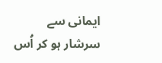ایمانی سے سرشار ہو کر اُس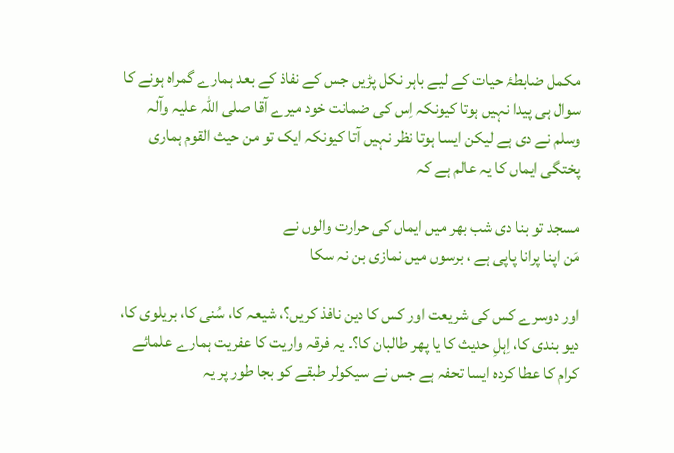مکمل ضابطۂ حیات کے لیے باہر نکل پڑیں جس کے نفاذ کے بعد ہمارے گمراہ ہونے کا سوال ہی پیدا نہیں ہوتا کیونکہ اِس کی ضمانت خود میرے آقا صلی اللہ علیہ وآلہ وسلم نے دی ہے لیکن ایسا ہوتا نظر نہیں آتا کیونکہ ایک تو من حیث القوم ہماری پختگی ایماں کا یہ عالم ہے کہ

مسجد تو بنا دی شب بھر میں ایماں کی حرارت والوں نے
مَن اپنا پرانا پاپی ہے ، برسوں میں نمازی بن نہ سکا

اور دوسرے کس کی شریعت اور کس کا دین نافذ کریں؟، شیعہ کا، سُنی کا، بریلوی کا، دیو بندی کا، اِہلِ حدیث کا یا پھر طالبان کا؟۔ یہ فرقہ واریت کا عفریت ہمارے علمائے کرام کا عطا کردہ ایسا تحفہ ہے جس نے سیکولر طبقے کو بجا طور پر یہ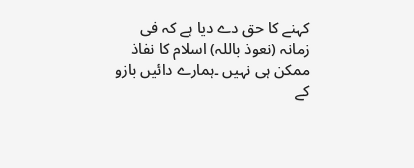کہنے کا حق دے دیا ہے کہ فی زمانہ (نعوذ باللہ) اسلام کا نفاذ ممکن ہی نہیں ۔ہمارے دائیں بازو کے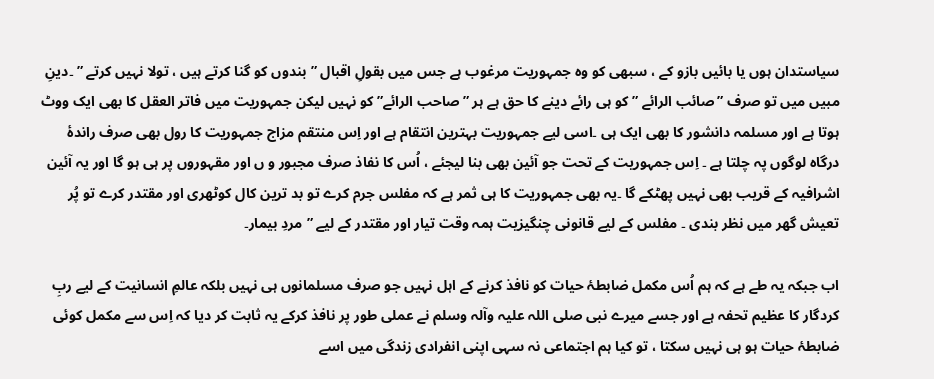سیاستدان ہوں یا بائیں بازو کے ، سبھی کو وہ جمہوریت مرغوب ہے جس میں بقولِ اقبال ”بندوں کو گنا کرتے ہیں ، تولا نہیں کرتے ” ۔دینِ مبیں میں تو صرف ”صائب الرائے ” کو ہی رائے دینے کا حق ہے ہر ”صاحب الرائے” کو نہیں لیکن جمہوریت میں فاتر العقل کا بھی ایک ووٹ ہوتا ہے اور مسلمہ دانشور کا بھی ایک ہی ۔اسی لیے جمہوریت بہترین انتقام ہے اور اِس منتقم مزاج جمہوریت کا رول بھی صرف راندۂ درگاہ لوگوں پہ چلتا ہے ۔ اِس جمہوریت کے تحت جو آئین بھی بنا لیجئے ، اُس کا نفاذ صرف مجبور و ں اور مقہوروں پر ہی ہو گا اور یہ آئین اشرافیہ کے قریب بھی نہیں پھٹکے گا ۔یہ بھی جمہوریت کا ہی ثمر ہے کہ مفلس جرم کرے تو بد ترین کال کوٹھری اور مقتدر کرے تو پُر تعیش گھر میں نظر بندی ۔ مفلس کے لیے قانونی چنگیزیت ہمہ وقت تیار اور مقتدر کے لیے ”مردِ بیمار۔

اب جبکہ یہ طے ہے کہ ہم اُس مکمل ضابطۂ حیات کو نافذ کرنے کے اہل نہیں جو صرف مسلمانوں ہی نہیں بلکہ عالمِ انسانیت کے لیے ربِ کردگار کا عظیم تحفہ ہے اور جسے میرے نبی صلی اللہ علیہ وآلہ وسلم نے عملی طور پر نافذ کرکے یہ ثابت کر دیا کہ اِس سے مکمل کوئی ضابطۂ حیات ہو ہی نہیں سکتا ، تو کیا ہم اجتماعی نہ سہی اپنی انفرادی زندگی میں اسے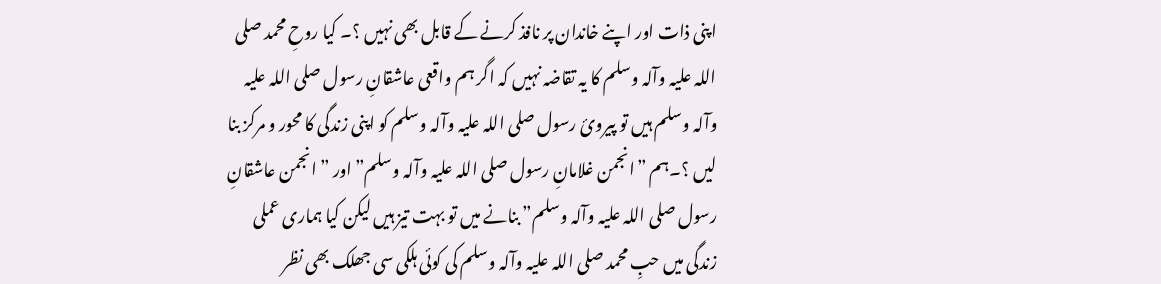اپنی ذات اور اپنے خاندان پر نافذ کرنے کے قابل بھی نہیں ؟۔ کیا روحِ محمد صلی اللہ علیہ وآلہ وسلم کا یہ تقاضہ نہیں کہ اگر ہم واقعی عاشقانِ رسول صلی اللہ علیہ وآلہ وسلم ہیں تو پیرویٔ رسول صلی اللہ علیہ وآلہ وسلم کو اپنی زندگی کا محور و مرکز بنا لیں ؟۔ہم ”انجمن غلامانِ رسول صلی اللہ علیہ وآلہ وسلم” اور ” انجمن عاشقانِ رسول صلی اللہ علیہ وآلہ وسلم” بنانے میں تو بہت تیز ہیں لیکن کیا ہماری عملی زندگی میں حبِ محمد صلی اللہ علیہ وآلہ وسلم کی کوئی ہلکی سی جھلک بھی نظر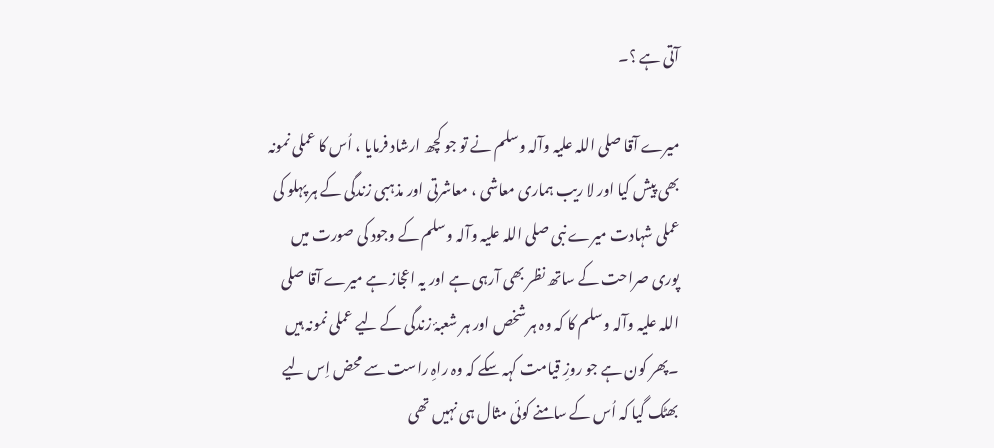آتی ہے ؟۔

میرے آقا صلی اللہ علیہ وآلہ وسلم نے تو جو کچھ ارشاد فرمایا ، اُس کا عملی نمونہ بھی پیش کیا اور لا ریب ہماری معاشی ، معاشرتی اور مذہبی زندگی کے ہر پہلو کی عملی شہادت میرے نبی صلی اللہ علیہ وآلہ وسلم کے وجود کی صورت میں پوری صراحت کے ساتھ نظر بھی آرہی ہے اور یہ اعجاز ہے میرے آقا صلی اللہ علیہ وآلہ وسلم کا کہ وہ ہر شخص اور ہر شعبۂ زندگی کے لیے عملی نمونہ ہیں ۔پھر کون ہے جو روزِ قیامت کہہ سکے کہ وہ راہِ راست سے محض اِس لیے بھٹک گیا کہ اُس کے سامنے کوئی مثال ہی نہیں تھی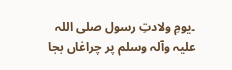۔یومِ ولادتِ رسول صلی اللہ علیہ وآلہ وسلم پر چراغاں بجا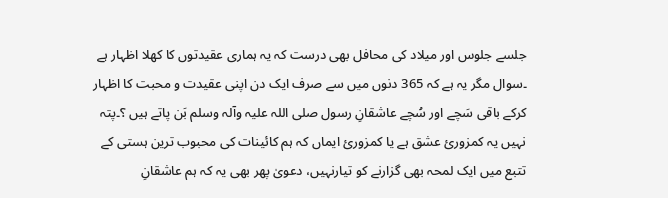جلسے جلوس اور میلاد کی محافل بھی درست کہ یہ ہماری عقیدتوں کا کھلا اظہار ہے ۔سوال مگر یہ ہے کہ 365 دنوں میں سے صرف ایک دن اپنی عقیدت و محبت کا اظہار کرکے باقی سَچے اور سُچے عاشقانِ رسول صلی اللہ علیہ وآلہ وسلم بَن پاتے ہیں ؟۔پتہ نہیں یہ کمزوریٔ عشق ہے یا کمزوریٔ ایماں کہ ہم کائینات کی محبوب ترین ہستی کے تتبع میں ایک لمحہ بھی گزارنے کو تیارنہیں، دعویٰ پھر بھی یہ کہ ہم عاشقانِ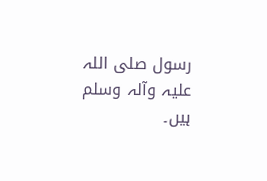رسول صلی اللہ علیہ وآلہ وسلم ہیں۔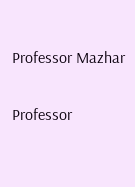Professor Mazhar

Professor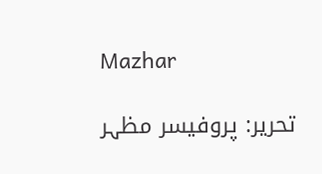Mazhar

تحریر: پروفیسر مظہر